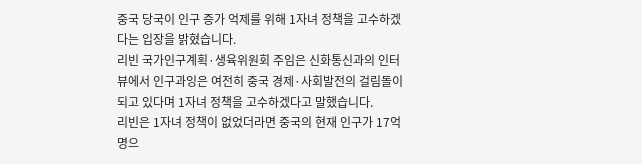중국 당국이 인구 증가 억제를 위해 1자녀 정책을 고수하겠다는 입장을 밝혔습니다.
리빈 국가인구계획·생육위원회 주임은 신화통신과의 인터뷰에서 인구과잉은 여전히 중국 경제·사회발전의 걸림돌이 되고 있다며 1자녀 정책을 고수하겠다고 말했습니다.
리빈은 1자녀 정책이 없었더라면 중국의 현재 인구가 17억명으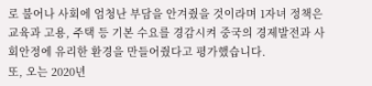로 불어나 사회에 엄청난 부담을 안겨줬을 것이라며 1자녀 정책은 교육과 고용, 주택 등 기본 수요를 경감시켜 중국의 경제발전과 사회안정에 유리한 환경을 만들어줬다고 평가했습니다.
또, 오는 2020년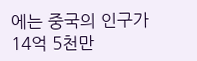에는 중국의 인구가 14억 5천만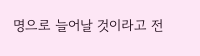명으로 늘어날 것이라고 전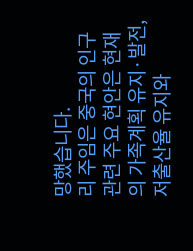망했습니다.
리 주임은 중국의 인구관련 주요 현안은 현재의 가족계획 유지·발전, 저출산율 유지와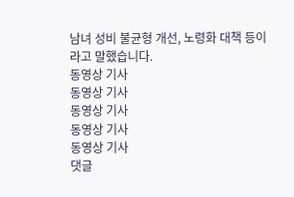남녀 성비 불균형 개선, 노령화 대책 등이라고 말했습니다.
동영상 기사
동영상 기사
동영상 기사
동영상 기사
동영상 기사
댓글